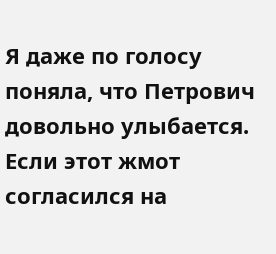Я даже по голосу поняла, что Петрович довольно улыбается. Если этот жмот согласился на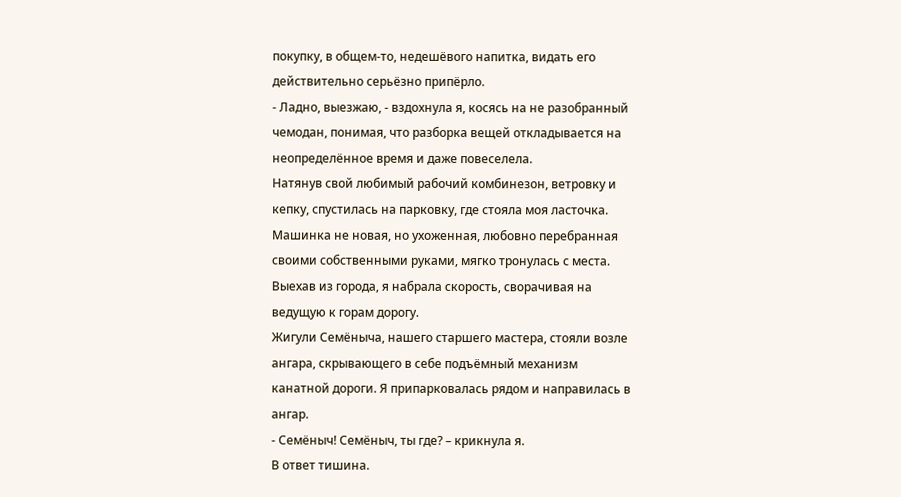покупку, в общем-то, недешёвого напитка, видать его действительно серьёзно припёрло.
- Ладно, выезжаю, - вздохнула я, косясь на не разобранный чемодан, понимая, что разборка вещей откладывается на неопределённое время и даже повеселела.
Натянув свой любимый рабочий комбинезон, ветровку и кепку, спустилась на парковку, где стояла моя ласточка. Машинка не новая, но ухоженная, любовно перебранная своими собственными руками, мягко тронулась с места. Выехав из города, я набрала скорость, сворачивая на ведущую к горам дорогу.
Жигули Семёныча, нашего старшего мастера, стояли возле ангара, скрывающего в себе подъёмный механизм канатной дороги. Я припарковалась рядом и направилась в ангар.
- Семёныч! Семёныч, ты где? – крикнула я.
В ответ тишина.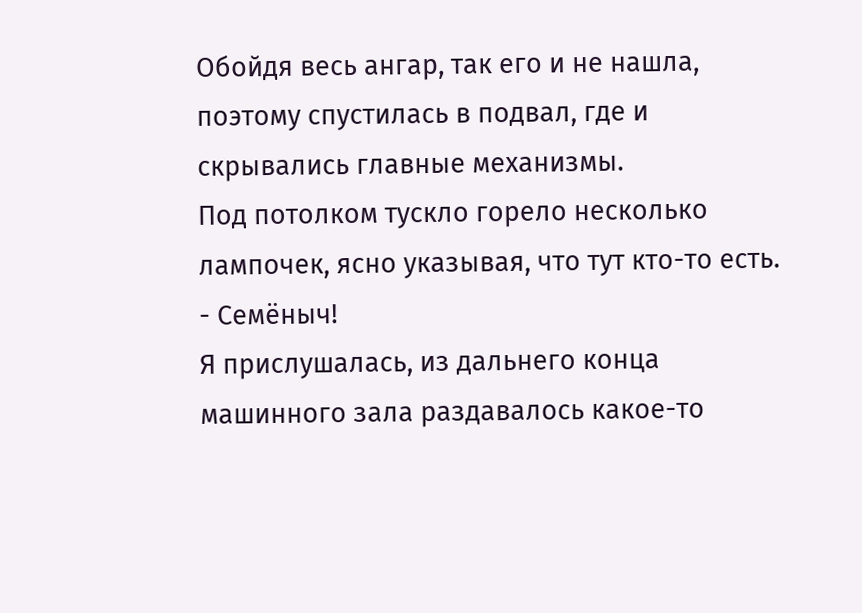Обойдя весь ангар, так его и не нашла, поэтому спустилась в подвал, где и скрывались главные механизмы.
Под потолком тускло горело несколько лампочек, ясно указывая, что тут кто-то есть.
- Семёныч!
Я прислушалась, из дальнего конца машинного зала раздавалось какое-то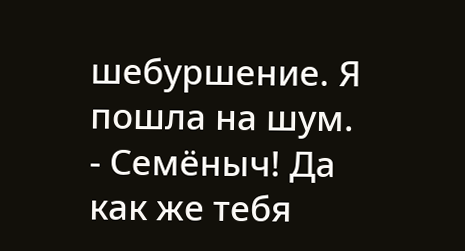шебуршение. Я пошла на шум.
- Семёныч! Да как же тебя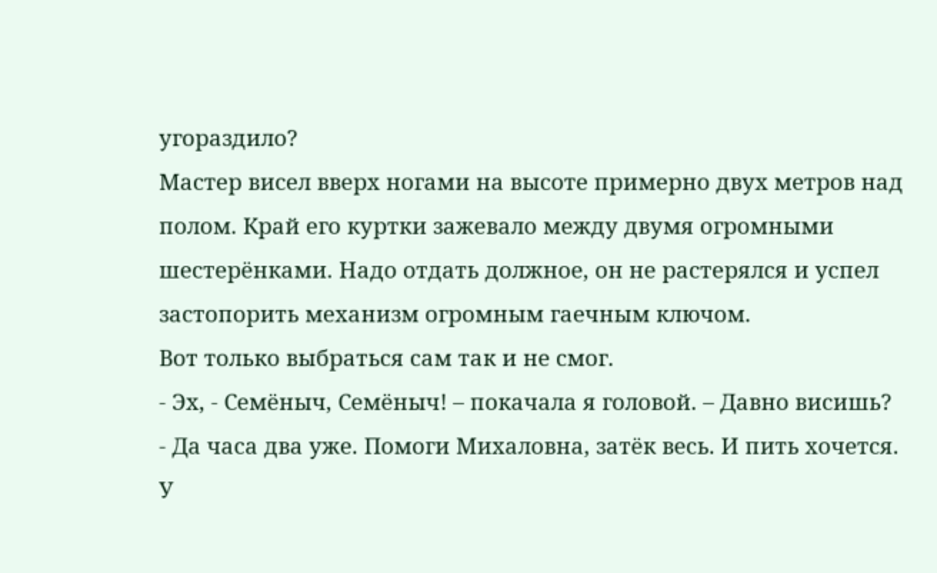угораздило?
Мастер висел вверх ногами на высоте примерно двух метров над полом. Край его куртки зажевало между двумя огромными шестерёнками. Надо отдать должное, он не растерялся и успел застопорить механизм огромным гаечным ключом.
Вот только выбраться сам так и не смог.
- Эх, - Семёныч, Семёныч! – покачала я головой. – Давно висишь?
- Да часа два уже. Помоги Михаловна, затёк весь. И пить хочется. У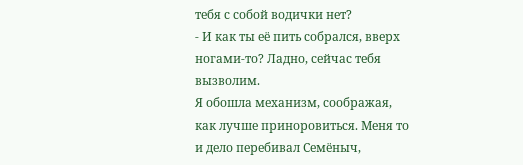тебя с собой водички нет?
- И как ты её пить собрался, вверх ногами-то? Ладно, сейчас тебя вызволим.
Я обошла механизм, соображая, как лучше приноровиться. Меня то и дело перебивал Семёныч,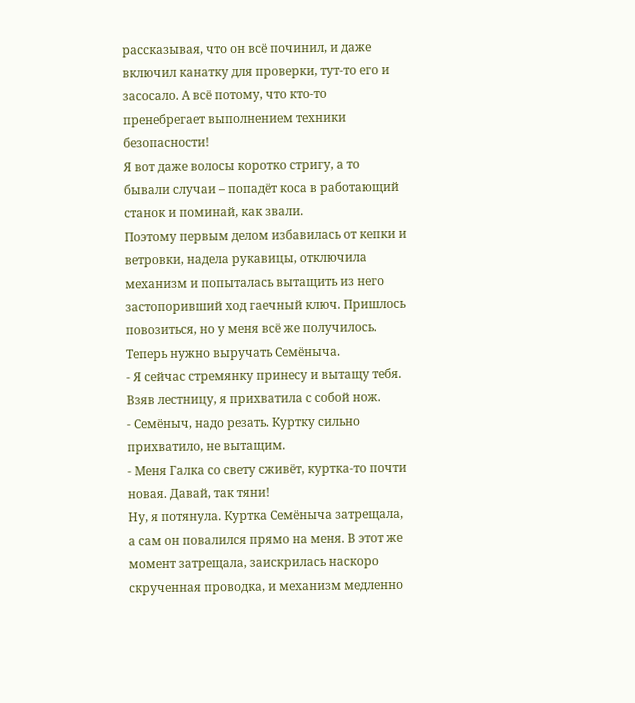рассказывая, что он всё починил, и даже включил канатку для проверки, тут-то его и засосало. А всё потому, что кто-то пренебрегает выполнением техники безопасности!
Я вот даже волосы коротко стригу, а то бывали случаи – попадёт коса в работающий станок и поминай, как звали.
Поэтому первым делом избавилась от кепки и ветровки, надела рукавицы, отключила механизм и попыталась вытащить из него застопоривший ход гаечный ключ. Пришлось повозиться, но у меня всё же получилось. Теперь нужно выручать Семёныча.
- Я сейчас стремянку принесу и вытащу тебя.
Взяв лестницу, я прихватила с собой нож.
- Семёныч, надо резать. Куртку сильно прихватило, не вытащим.
- Меня Галка со свету сживёт, куртка-то почти новая. Давай, так тяни!
Ну, я потянула. Куртка Семёныча затрещала, а сам он повалился прямо на меня. В этот же момент затрещала, заискрилась наскоро скрученная проводка, и механизм медленно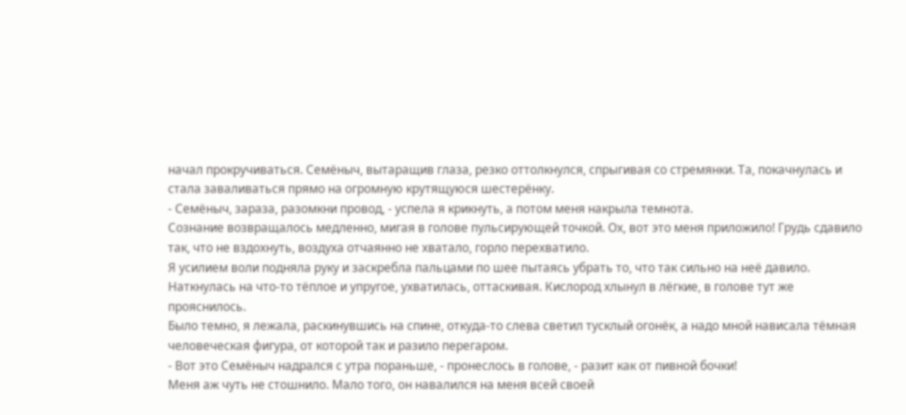начал прокручиваться. Семёныч, вытаращив глаза, резко оттолкнулся, спрыгивая со стремянки. Та, покачнулась и стала заваливаться прямо на огромную крутящуюся шестерёнку.
- Семёныч, зараза, разомкни провод, - успела я крикнуть, а потом меня накрыла темнота.
Сознание возвращалось медленно, мигая в голове пульсирующей точкой. Ох, вот это меня приложило! Грудь сдавило так, что не вздохнуть, воздуха отчаянно не хватало, горло перехватило.
Я усилием воли подняла руку и заскребла пальцами по шее пытаясь убрать то, что так сильно на неё давило. Наткнулась на что-то тёплое и упругое, ухватилась, оттаскивая. Кислород хлынул в лёгкие, в голове тут же прояснилось.
Было темно, я лежала, раскинувшись на спине, откуда-то слева светил тусклый огонёк, а надо мной нависала тёмная человеческая фигура, от которой так и разило перегаром.
- Вот это Семёныч надрался с утра пораньше, - пронеслось в голове, - разит как от пивной бочки!
Меня аж чуть не стошнило. Мало того, он навалился на меня всей своей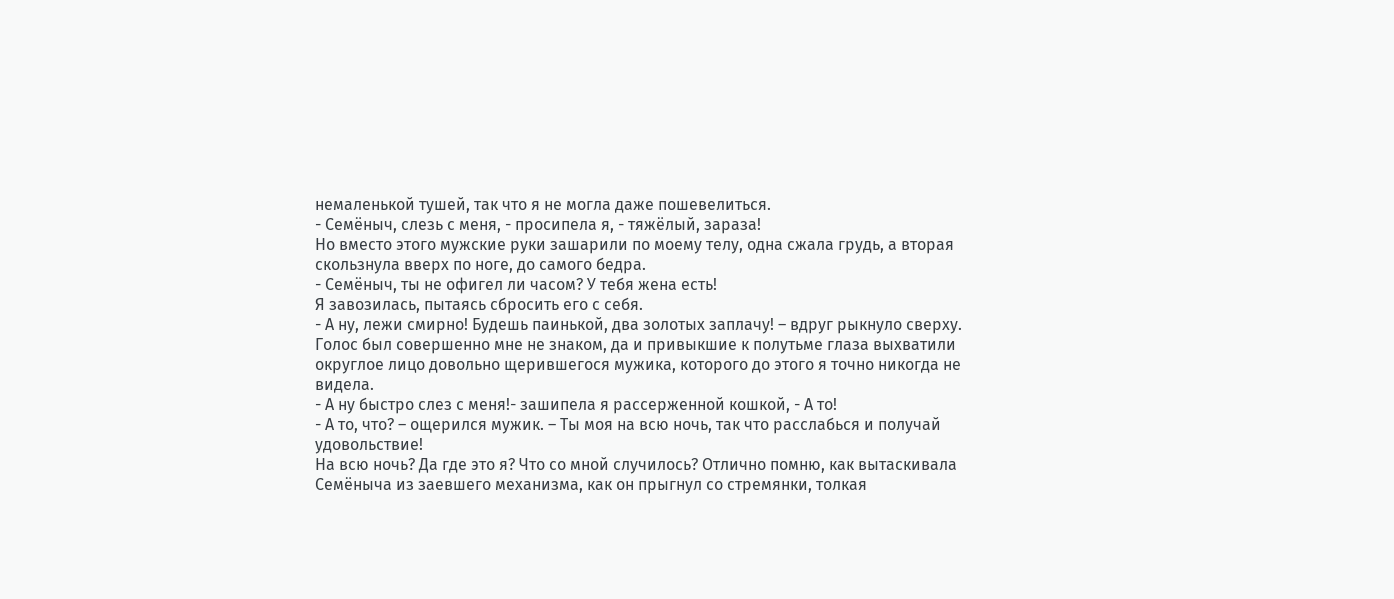немаленькой тушей, так что я не могла даже пошевелиться.
- Семёныч, слезь с меня, - просипела я, - тяжёлый, зараза!
Но вместо этого мужские руки зашарили по моему телу, одна сжала грудь, а вторая скользнула вверх по ноге, до самого бедра.
- Семёныч, ты не офигел ли часом? У тебя жена есть!
Я завозилась, пытаясь сбросить его с себя.
- А ну, лежи смирно! Будешь паинькой, два золотых заплачу! – вдруг рыкнуло сверху.
Голос был совершенно мне не знаком, да и привыкшие к полутьме глаза выхватили округлое лицо довольно щерившегося мужика, которого до этого я точно никогда не видела.
- А ну быстро слез с меня!- зашипела я рассерженной кошкой, - А то!
- А то, что? – ощерился мужик. – Ты моя на всю ночь, так что расслабься и получай удовольствие!
На всю ночь? Да где это я? Что со мной случилось? Отлично помню, как вытаскивала Семёныча из заевшего механизма, как он прыгнул со стремянки, толкая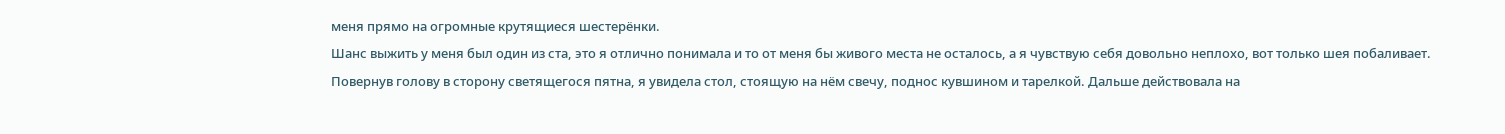меня прямо на огромные крутящиеся шестерёнки.
Шанс выжить у меня был один из ста, это я отлично понимала и то от меня бы живого места не осталось, а я чувствую себя довольно неплохо, вот только шея побаливает.
Повернув голову в сторону светящегося пятна, я увидела стол, стоящую на нём свечу, поднос кувшином и тарелкой. Дальше действовала на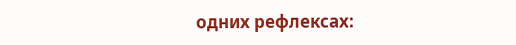одних рефлексах: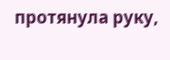протянула руку,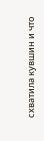схватила кувшин и что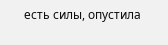есть силы, опустила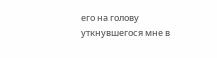его на голову уткнувшегося мне в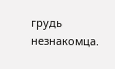грудь незнакомца.